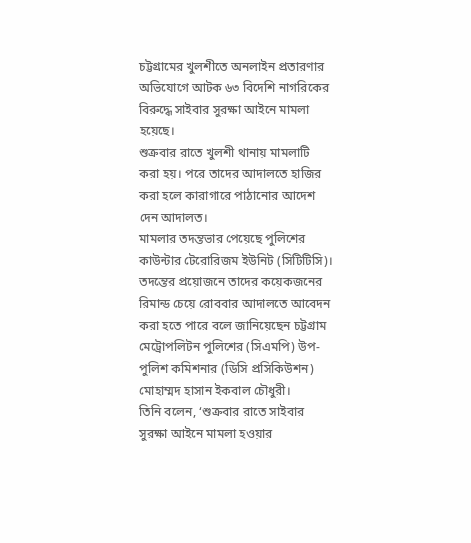চট্টগ্রামের খুলশীতে অনলাইন প্রতারণার অভিযোগে আটক ৬৩ বিদেশি নাগরিকের বিরুদ্ধে সাইবার সুরক্ষা আইনে মামলা হয়েছে।
শুক্রবার রাতে খুলশী থানায় মামলাটি করা হয়। পরে তাদের আদালতে হাজির করা হলে কারাগারে পাঠানোর আদেশ দেন আদালত।
মামলার তদন্তভার পেয়েছে পুলিশের কাউন্টার টেরোরিজম ইউনিট (সিটিটিসি)। তদন্তের প্রয়োজনে তাদের কয়েকজনের রিমান্ড চেয়ে রোববার আদালতে আবেদন করা হতে পারে বলে জানিয়েছেন চট্টগ্রাম মেট্রোপলিটন পুলিশের (সিএমপি) উপ-পুলিশ কমিশনার (ডিসি প্রসিকিউশন) মোহাম্মদ হাসান ইকবাল চৌধুরী।
তিনি বলেন, ‘শুক্রবার রাতে সাইবার সুরক্ষা আইনে মামলা হওয়ার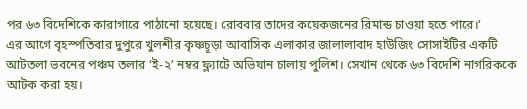পর ৬৩ বিদেশিকে কারাগারে পাঠানো হয়েছে। রোববার তাদের কয়েকজনের রিমান্ড চাওয়া হতে পারে।’
এর আগে বৃহস্পতিবার দুপুরে খুলশীর কৃষ্ণচূড়া আবাসিক এলাকার জালালাবাদ হাউজিং সোসাইটির একটি আটতলা ভবনের পঞ্চম তলার ‘ই-২’ নম্বর ফ্ল্যাটে অভিযান চালায় পুলিশ। সেখান থেকে ৬৩ বিদেশি নাগরিককে আটক করা হয়।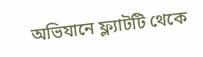অভিযানে ফ্ল্যাটটি থেকে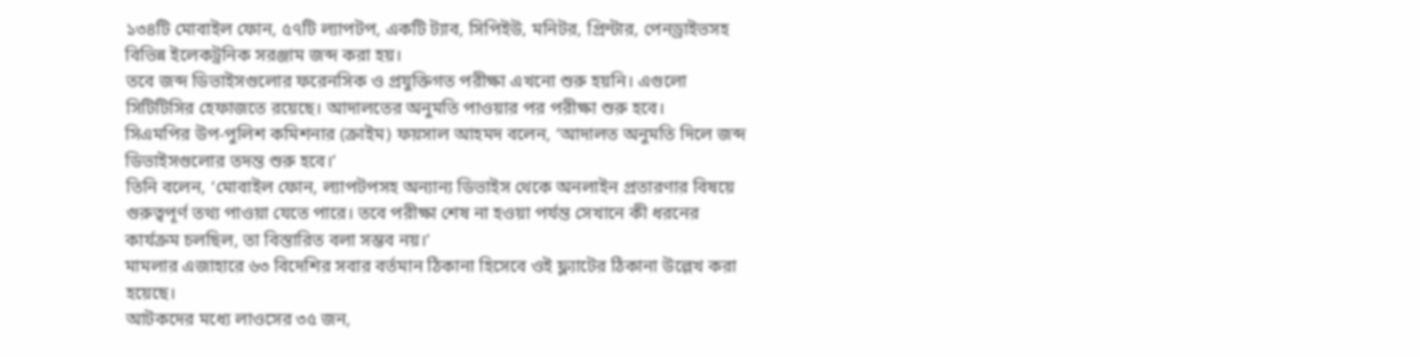১৩৪টি মোবাইল ফোন, ৫৭টি ল্যাপটপ, একটি ট্যাব, সিপিইউ, মনিটর, প্রিন্টার, পেনড্রাইভসহ বিভিন্ন ইলেকট্রনিক সরঞ্জাম জব্দ করা হয়।
তবে জব্দ ডিভাইসগুলোর ফরেনসিক ও প্রযুক্তিগত পরীক্ষা এখনো শুরু হয়নি। এগুলো সিটিটিসির হেফাজতে রয়েছে। আদালতের অনুমতি পাওয়ার পর পরীক্ষা শুরু হবে।
সিএমপির উপ-পুলিশ কমিশনার (ক্রাইম) ফয়সাল আহমদ বলেন, ‘আদালত অনুমতি দিলে জব্দ ডিভাইসগুলোর তদন্ত শুরু হবে।’
তিনি বলেন, ‘মোবাইল ফোন, ল্যাপটপসহ অন্যান্য ডিভাইস থেকে অনলাইন প্রতারণার বিষয়ে গুরুত্বপূর্ণ তথ্য পাওয়া যেতে পারে। তবে পরীক্ষা শেষ না হওয়া পর্যন্ত সেখানে কী ধরনের কার্যক্রম চলছিল, তা বিস্তারিত বলা সম্ভব নয়।’
মামলার এজাহারে ৬৩ বিদেশির সবার বর্তমান ঠিকানা হিসেবে ওই ফ্ল্যাটের ঠিকানা উল্লেখ করা হয়েছে।
আটকদের মধ্যে লাওসের ৩৫ জন,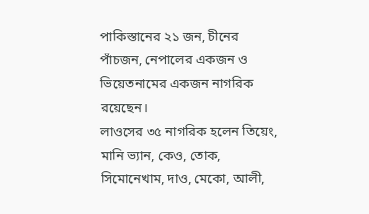পাকিস্তানের ২১ জন, চীনের পাঁচজন, নেপালের একজন ও ভিয়েতনামের একজন নাগরিক রয়েছেন।
লাওসের ৩৫ নাগরিক হলেন তিয়েং, মানি ভ্যান, কেও, তোক, সিমোনেখাম, দাও, মেকো, আলী,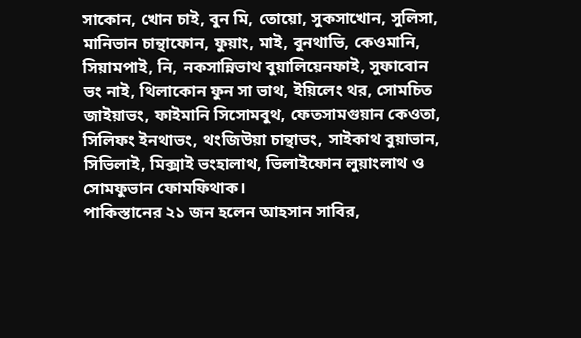সাকোন, খোন চাই, বুন মি, তোয়ো, সুকসাখোন, সুলিসা, মানিভান চান্থাফোন, ফুয়াং, মাই, বুনথাভি, কেওমানি, সিয়ামপাই, নি, নকসান্নিভাথ বুয়ালিয়েনফাই, সুফাবোন ভং নাই, থিলাকোন ফুন সা ভাথ, ইয়িলেং থর, সোমচিত জাইয়াভং, ফাইমানি সিসোমবুথ, ফেতসামগুয়ান কেওতা, সিলিফং ইনথাভং, থংজিউয়া চান্থাভং, সাইকাথ বুয়াভান, সিভিলাই, মিক্সাই ভংহালাথ, ভিলাইফোন লুয়াংলাথ ও সোমফুভান ফোমফিথাক।
পাকিস্তানের ২১ জন হলেন আহসান সাবির,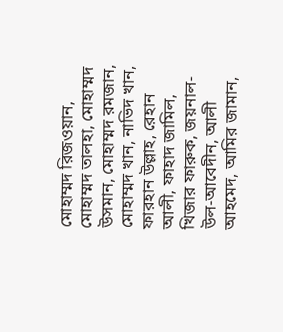মোহাম্মদ রিজওয়ান, মোহাম্মদ তালহা, মোহাম্মদ উসমান, মোহাম্মদ রমজান, মোহাম্মদ খান, নাভিদ খান, ফারহান উল্লাহ, রেহান আলী, ফাহাদ জামিল, খিজার ফারুক, জয়নাল-উল-আবেদীন, আলী আহমেদ, আমির জামান,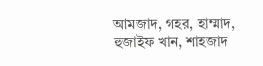আমজাদ, গহর, হাম্মাদ, হুজাইফ খান, শাহজাদ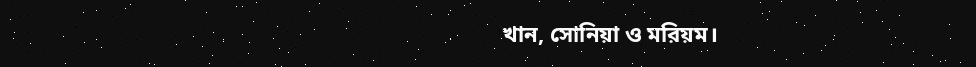খান, সোনিয়া ও মরিয়ম।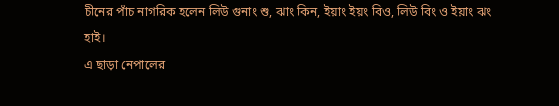চীনের পাঁচ নাগরিক হলেন লিউ গুনাং শু, ঝাং কিন, ইয়াং ইয়ং বিও, লিউ বিং ও ইয়াং ঝং হাই।
এ ছাড়া নেপালের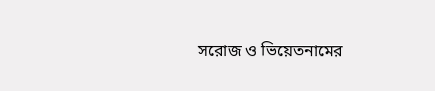সরোজ ও ভিয়েতনামের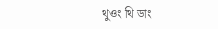থুওং থি ডাং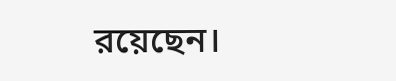রয়েছেন।